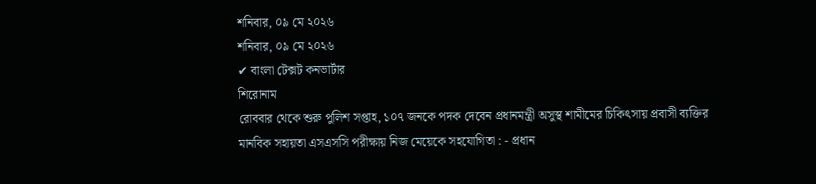শনিবার, ০৯ মে ২০২৬
শনিবার, ০৯ মে ২০২৬
✔ বাংলা টেক্সট কনভার্টার
শিরোনাম
রোববার থেকে শুরু পুলিশ সপ্তাহ, ১০৭ জনকে পদক দেবেন প্রধানমন্ত্রী অসুস্থ শামীমের চিকিৎসায় প্রবাসী ব্যক্তির মানবিক সহায়তা এসএসসি পরীক্ষায় নিজ মেয়েকে সহযোগিতা : - প্রধান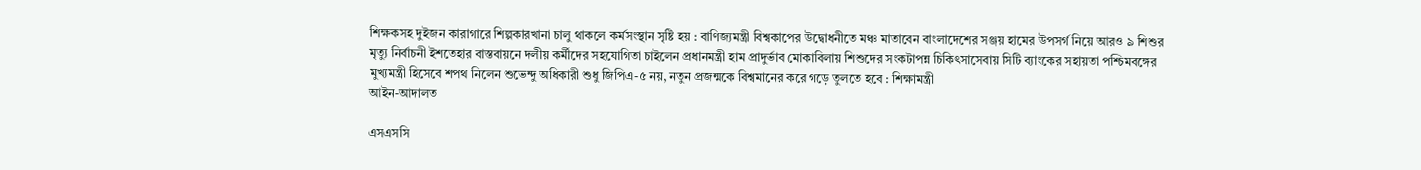শিক্ষকসহ দুইজন কারাগারে শিল্পকারখানা চালু থাকলে কর্মসংস্থান সৃষ্টি হয় : বাণিজ্যমন্ত্রী বিশ্বকাপের উদ্বোধনীতে মঞ্চ মাতাবেন বাংলাদেশের সঞ্জয় হামের উপসর্গ নিয়ে আরও ৯ শিশুর মৃত্যু নির্বাচনী ইশতেহার বাস্তবায়নে দলীয় কর্মীদের সহযোগিতা চাইলেন প্রধানমন্ত্রী হাম প্রাদুর্ভাব মোকাবিলায় শিশুদের সংকটাপন্ন চিকিৎসাসেবায় সিটি ব্যাংকের সহায়তা পশ্চিমবঙ্গের মুখ্যমন্ত্রী হিসেবে শপথ নিলেন শুভেন্দু অধিকারী শুধু জিপিএ-৫ নয়, নতুন প্রজন্মকে বিশ্বমানের করে গড়ে তুলতে হবে : শিক্ষামন্ত্রী
আইন-আদালত

এসএসসি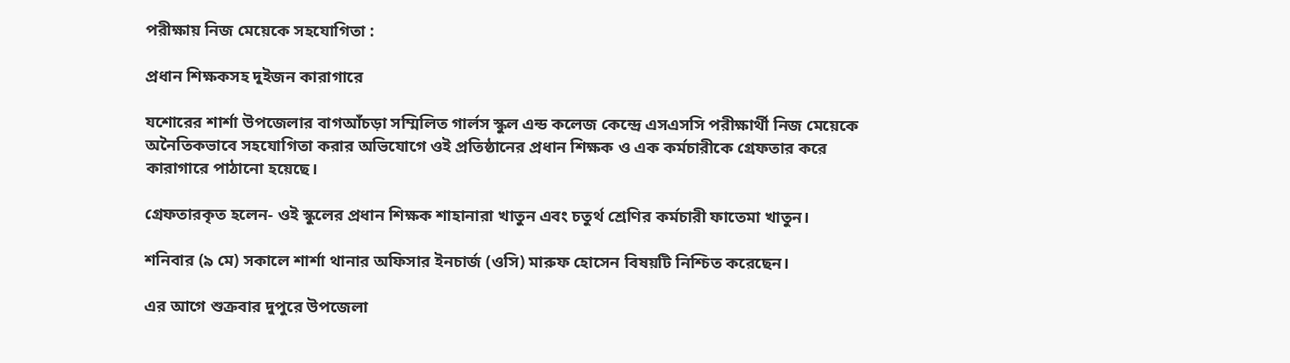পরীক্ষায় নিজ মেয়েকে সহযোগিতা :

প্রধান শিক্ষকসহ দুইজন কারাগারে

যশোরের শার্শা উপজেলার বাগআঁচড়া সম্মিলিত গার্লস স্কুল এন্ড কলেজ কেন্দ্রে এসএসসি পরীক্ষার্থী নিজ মেয়েকে অনৈতিকভাবে সহযোগিতা করার অভিযোগে ওই প্রতিষ্ঠানের প্রধান শিক্ষক ও এক কর্মচারীকে গ্রেফতার করে কারাগারে পাঠানো হয়েছে।

গ্রেফতারকৃত হলেন- ওই স্কুলের প্রধান শিক্ষক শাহানারা খাতুন এবং চতুর্থ শ্রেণির কর্মচারী ফাতেমা খাতুন।

শনিবার (৯ মে) সকালে শার্শা থানার অফিসার ইনচার্জ (ওসি) মারুফ হোসেন বিষয়টি নিশ্চিত করেছেন।

এর আগে শুক্রবার দুপুরে উপজেলা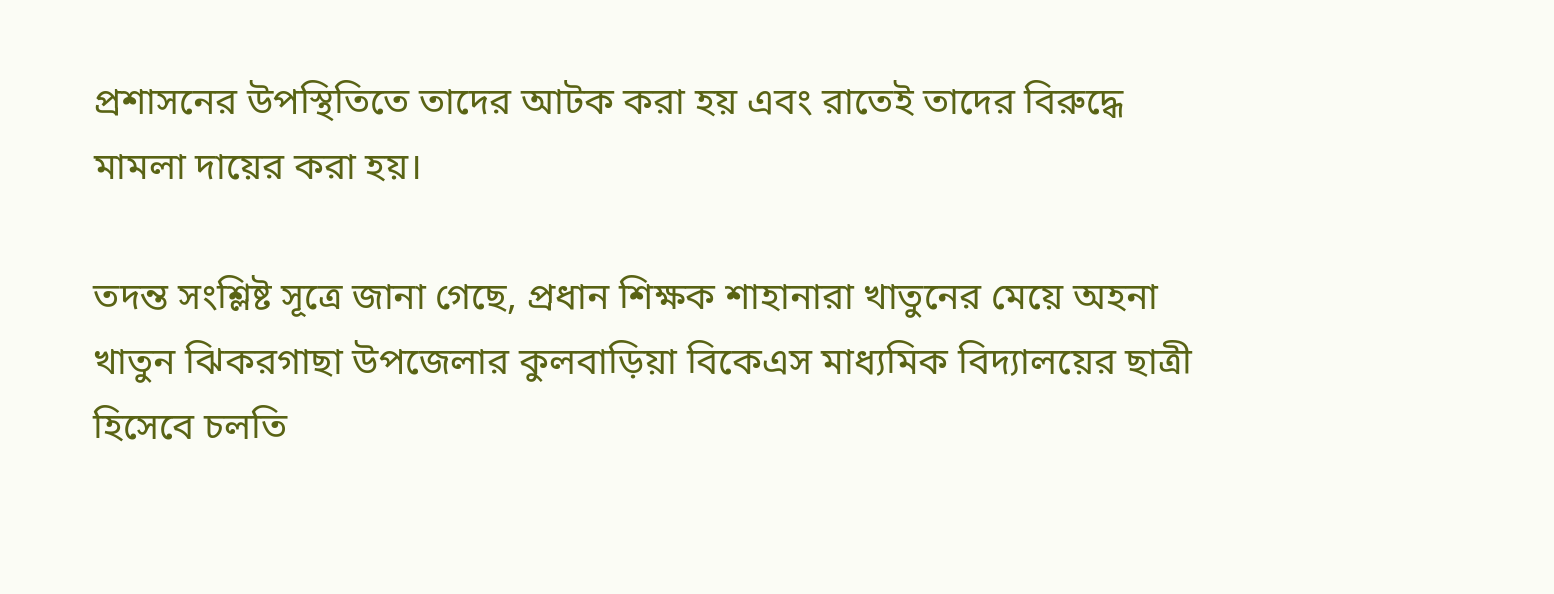প্রশাসনের উপস্থিতিতে তাদের আটক করা হয় এবং রাতেই তাদের বিরুদ্ধে মামলা দায়ের করা হয়।

তদন্ত সংশ্লিষ্ট সূত্রে জানা গেছে, প্রধান শিক্ষক শাহানারা খাতুনের মেয়ে অহনা খাতুন ঝিকরগাছা উপজেলার কুলবাড়িয়া বিকেএস মাধ্যমিক বিদ্যালয়ের ছাত্রী হিসেবে চলতি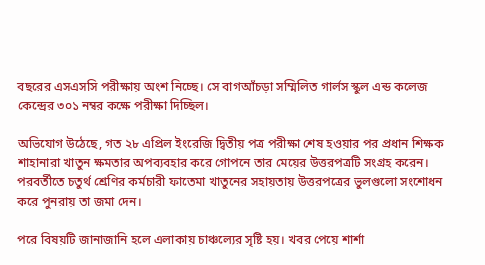বছরের এসএসসি পরীক্ষায় অংশ নিচ্ছে। সে বাগআঁচড়া সম্মিলিত গার্লস স্কুল এন্ড কলেজ কেন্দ্রের ৩০১ নম্বর কক্ষে পরীক্ষা দিচ্ছিল।

অভিযোগ উঠেছে, গত ২৮ এপ্রিল ইংরেজি দ্বিতীয় পত্র পরীক্ষা শেষ হওয়ার পর প্রধান শিক্ষক শাহানারা খাতুন ক্ষমতার অপব্যবহার করে গোপনে তার মেয়ের উত্তরপত্রটি সংগ্রহ করেন। পরবর্তীতে চতুর্থ শ্রেণির কর্মচারী ফাতেমা খাতুনের সহায়তায় উত্তরপত্রের ভুলগুলো সংশোধন করে পুনরায় তা জমা দেন।

পরে বিষয়টি জানাজানি হলে এলাকায় চাঞ্চল্যের সৃষ্টি হয়। খবর পেয়ে শার্শা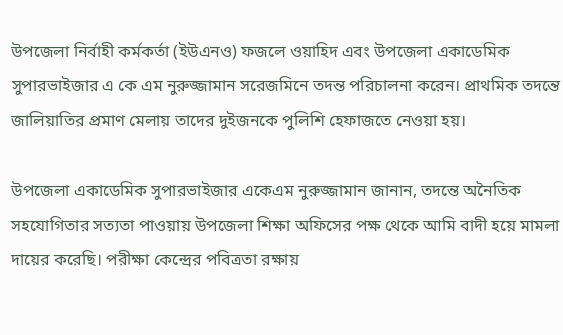উপজেলা নির্বাহী কর্মকর্তা (ইউএনও) ফজলে ওয়াহিদ এবং উপজেলা একাডেমিক সুপারভাইজার এ কে এম নুরুজ্জামান সরেজমিনে তদন্ত পরিচালনা করেন। প্রাথমিক তদন্তে জালিয়াতির প্রমাণ মেলায় তাদের দুইজনকে পুলিশি হেফাজতে নেওয়া হয়।

উপজেলা একাডেমিক সুপারভাইজার একেএম নুরুজ্জামান জানান, তদন্তে অনৈতিক সহযোগিতার সত্যতা পাওয়ায় উপজেলা শিক্ষা অফিসের পক্ষ থেকে আমি বাদী হয়ে মামলা দায়ের করেছি। পরীক্ষা কেন্দ্রের পবিত্রতা রক্ষায়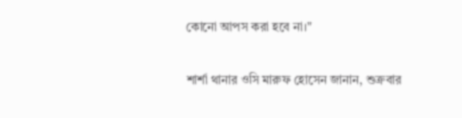কোনো আপস করা হবে না।"

শার্শা থানার ওসি মারুফ হোসেন জানান, শুক্রবার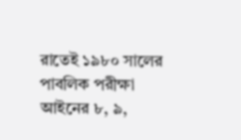রাতেই ১৯৮০ সালের পাবলিক পরীক্ষা আইনের ৮, ৯,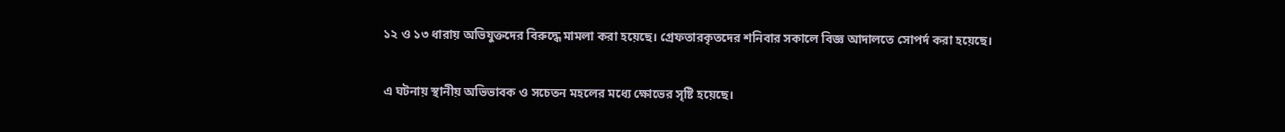১২ ও ১৩ ধারায় অভিযুক্তদের বিরুদ্ধে মামলা করা হয়েছে। গ্রেফতারকৃতদের শনিবার সকালে বিজ্ঞ আদালতে সোপর্দ করা হয়েছে।

এ ঘটনায় স্থানীয় অভিভাবক ও সচেতন মহলের মধ্যে ক্ষোভের সৃষ্টি হয়েছে।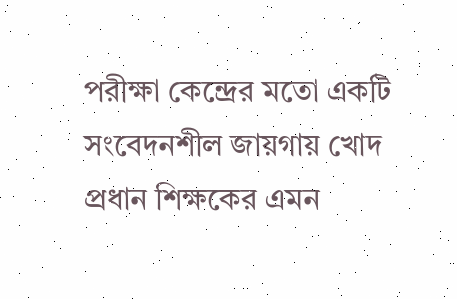পরীক্ষা কেন্দ্রের মতো একটি সংবেদনশীল জায়গায় খোদ প্রধান শিক্ষকের এমন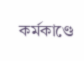কর্মকাণ্ডে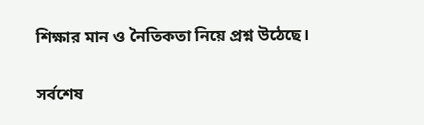শিক্ষার মান ও নৈতিকতা নিয়ে প্রশ্ন উঠেছে।

সর্বশেষ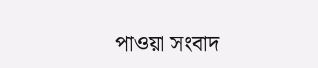পাওয়া সংবাদ